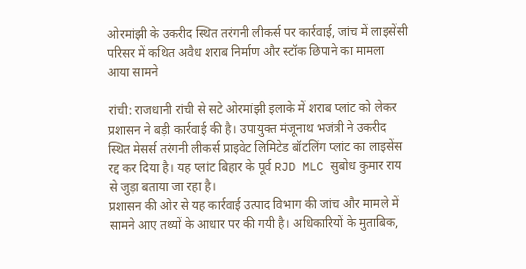ओरमांझी के उकरीद स्थित तरंगनी लीकर्स पर कार्रवाई, जांच में लाइसेंसी परिसर में कथित अवैध शराब निर्माण और स्टॉक छिपाने का मामला आया सामने

रांची: राजधानी रांची से सटे ओरमांझी इलाके में शराब प्लांट को लेकर प्रशासन ने बड़ी कार्रवाई की है। उपायुक्त मंजूनाथ भजंत्री ने उकरीद स्थित मेसर्स तरंगनी लीकर्स प्राइवेट लिमिटेड बॉटलिंग प्लांट का लाइसेंस रद्द कर दिया है। यह प्लांट बिहार के पूर्व RJD MLC सुबोध कुमार राय से जुड़ा बताया जा रहा है।
प्रशासन की ओर से यह कार्रवाई उत्पाद विभाग की जांच और मामले में सामने आए तथ्यों के आधार पर की गयी है। अधिकारियों के मुताबिक,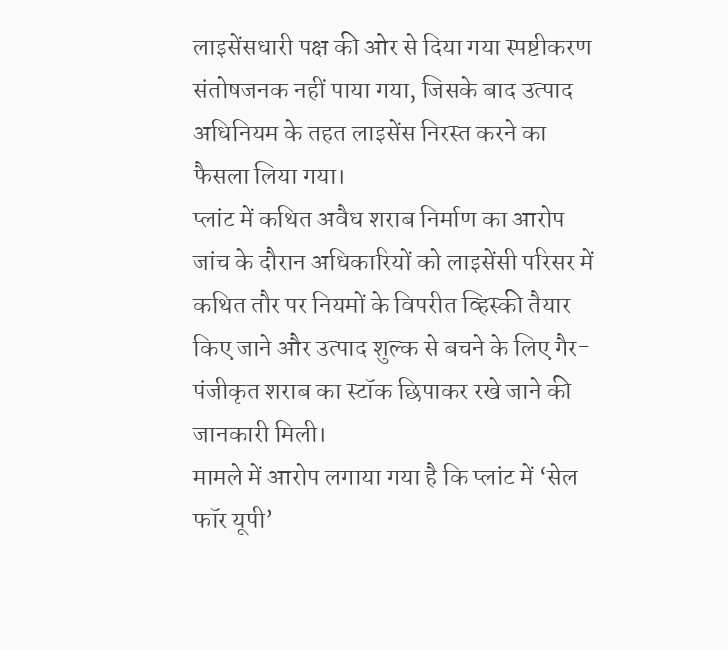लाइसेंसधारी पक्ष की ओर से दिया गया स्पष्टीकरण संतोषजनक नहीं पाया गया, जिसके बाद उत्पाद अधिनियम के तहत लाइसेंस निरस्त करने का फैसला लिया गया।
प्लांट में कथित अवैध शराब निर्माण का आरोप
जांच के दौरान अधिकारियों को लाइसेंसी परिसर में कथित तौर पर नियमों के विपरीत व्हिस्की तैयार किए जाने और उत्पाद शुल्क से बचने के लिए गैर-पंजीकृत शराब का स्टॉक छिपाकर रखे जाने की जानकारी मिली।
मामले में आरोप लगाया गया है कि प्लांट में ‘सेल फॉर यूपी’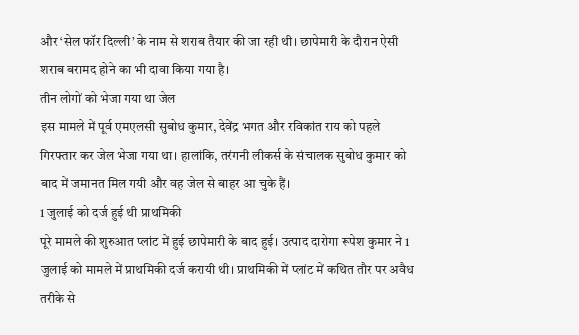और ‘सेल फॉर दिल्ली’ के नाम से शराब तैयार की जा रही थी। छापेमारी के दौरान ऐसी शराब बरामद होने का भी दावा किया गया है।
तीन लोगों को भेजा गया था जेल
इस मामले में पूर्व एमएलसी सुबोध कुमार, देवेंद्र भगत और रविकांत राय को पहले गिरफ्तार कर जेल भेजा गया था। हालांकि, तरंगनी लीकर्स के संचालक सुबोध कुमार को बाद में जमानत मिल गयी और वह जेल से बाहर आ चुके हैं।
1 जुलाई को दर्ज हुई थी प्राथमिकी
पूरे मामले की शुरुआत प्लांट में हुई छापेमारी के बाद हुई। उत्पाद दारोगा रूपेश कुमार ने 1 जुलाई को मामले में प्राथमिकी दर्ज करायी थी। प्राथमिकी में प्लांट में कथित तौर पर अवैध तरीके से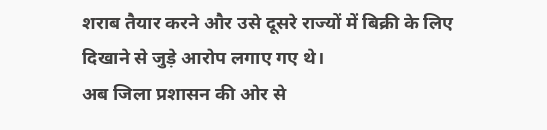शराब तैयार करने और उसे दूसरे राज्यों में बिक्री के लिए दिखाने से जुड़े आरोप लगाए गए थे।
अब जिला प्रशासन की ओर से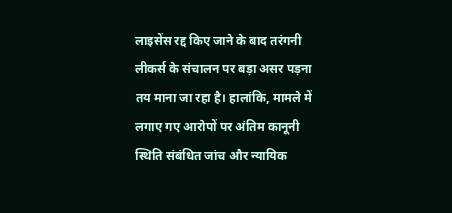लाइसेंस रद्द किए जाने के बाद तरंगनी लीकर्स के संचालन पर बड़ा असर पड़ना तय माना जा रहा है। हालांकि, मामले में लगाए गए आरोपों पर अंतिम कानूनी स्थिति संबंधित जांच और न्यायिक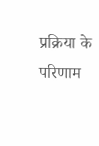प्रक्रिया के परिणाम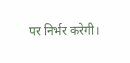पर निर्भर करेगी।